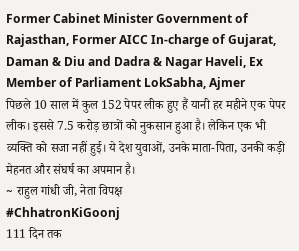Former Cabinet Minister Government of Rajasthan, Former AICC In-charge of Gujarat, Daman & Diu and Dadra & Nagar Haveli, Ex Member of Parliament LokSabha, Ajmer
पिछले 10 साल में कुल 152 पेपर लीक हुए हैं यानी हर महीने एक पेपर लीक। इससे 7.5 करोड़ छात्रों को नुकसान हुआ है। लेकिन एक भी व्यक्ति को सजा नहीं हुई। ये देश युवाओं, उनके माता-पिता, उनकी कड़ी मेहनत और संघर्ष का अपमान है।
~ राहुल गांधी जी, नेता विपक्ष
#ChhatronKiGoonj
111 दिन तक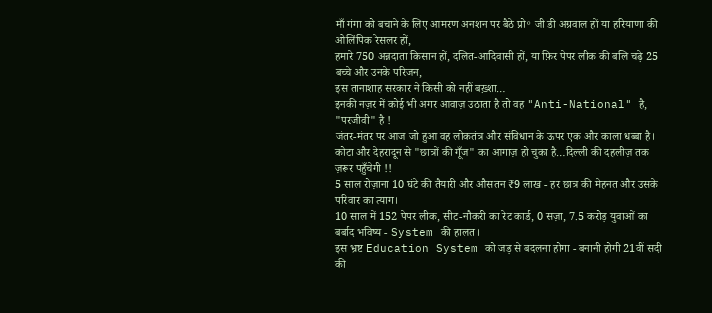माँ गंगा को बचाने के लिए आमरण अनशन पर बैठे प्रो॰ जी डी अग्रवाल हों या हरियाणा की ओलिंपिक रेसलर हों,
हमारे 750 अन्नदाता किसान हों, दलित-आदिवासी हों, या फ़िर पेपर लीक की बलि चढ़े 25 बच्चे और उनके परिजन,
इस तानाशाह सरकार ने किसी को नहीं बख़्शा…
इनकी नज़र में कोई भी अगर आवाज़ उठाता है तो वह "Anti-National" है, "परजीवी" है !
जंतर-मंतर पर आज जो हुआ वह लोकतंत्र और संविधान के ऊपर एक और काला धब्बा है।
कोटा और देहरादून से "छात्रों की गूँज" का आगाज़ हो चुका है…दिल्ली की दहलीज़ तक ज़रूर पहुँचेगी !!
5 साल रोज़ाना 10 घंटे की तैयारी और औसतन ₹9 लाख - हर छात्र की मेहनत और उसके परिवार का त्याग।
10 साल में 152 पेपर लीक, सीट-नौकरी का रेट कार्ड, 0 सज़ा, 7.5 करोड़ युवाओं का बर्बाद भविष्य - System की हालत।
इस भ्रष्ट Education System को जड़ से बदलना होगा - बनानी होगी 21वीं सदी की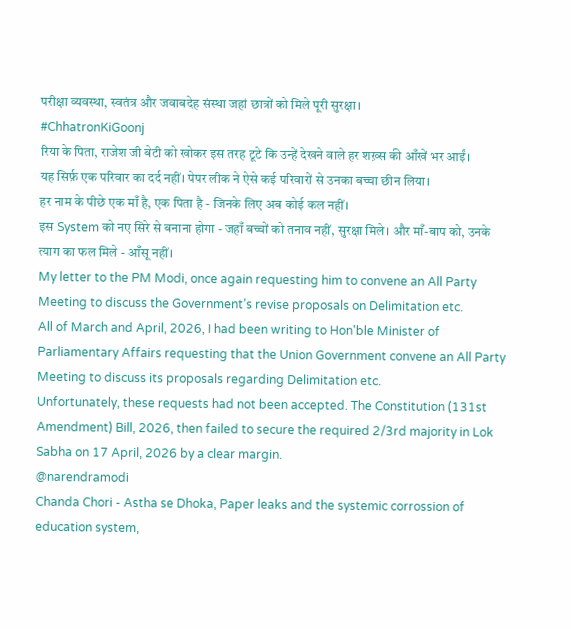परीक्षा व्यवस्था, स्वतंत्र और जवाबदेह संस्था जहां छात्रों को मिले पूरी सुरक्षा।
#ChhatronKiGoonj
रिया के पिता, राजेश जी बेटी को खोकर इस तरह टूटे कि उन्हें देखने वाले हर शख़्स की आँखें भर आईं।
यह सिर्फ़ एक परिवार का दर्द नहीं। पेपर लीक ने ऐसे कई परिवारों से उनका बच्चा छीन लिया।
हर नाम के पीछे एक माँ है, एक पिता है - जिनके लिए अब कोई कल नहीं।
इस System को नए सिरे से बनाना होगा - जहाँ बच्चों को तनाव नहीं, सुरक्षा मिले। और माँ-बाप को, उनके त्याग का फल मिले - आँसू नहीं।
My letter to the PM Modi, once again requesting him to convene an All Party Meeting to discuss the Government’s revise proposals on Delimitation etc.
All of March and April, 2026, I had been writing to Hon'ble Minister of Parliamentary Affairs requesting that the Union Government convene an All Party Meeting to discuss its proposals regarding Delimitation etc.
Unfortunately, these requests had not been accepted. The Constitution (131st Amendment) Bill, 2026, then failed to secure the required 2/3rd majority in Lok Sabha on 17 April, 2026 by a clear margin.
@narendramodi
Chanda Chori - Astha se Dhoka, Paper leaks and the systemic corrossion of education system,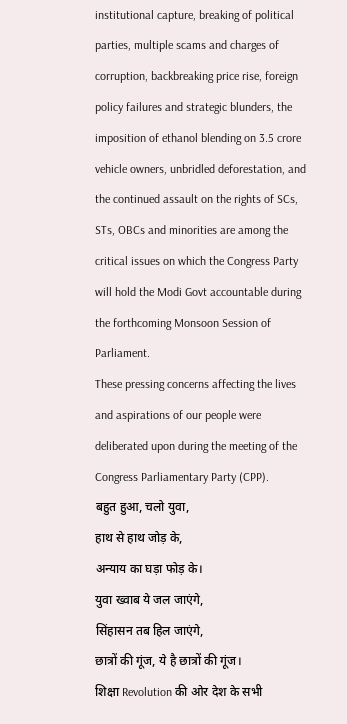institutional capture, breaking of political parties, multiple scams and charges of corruption, backbreaking price rise, foreign policy failures and strategic blunders, the imposition of ethanol blending on 3.5 crore vehicle owners, unbridled deforestation, and the continued assault on the rights of SCs, STs, OBCs and minorities are among the critical issues on which the Congress Party will hold the Modi Govt accountable during the forthcoming Monsoon Session of Parliament.
These pressing concerns affecting the lives and aspirations of our people were deliberated upon during the meeting of the Congress Parliamentary Party (CPP).
बहुत हुआ, चलो युवा,
हाथ से हाथ जोड़ के,
अन्याय का घड़ा फोड़ के।
युवा ख्वाब ये जल जाएंगे,
सिंहासन तब हिल जाएंगे,
छात्रों की गूंज, ये है छात्रों की गूंज।
शिक्षा Revolution की ओर देश के सभी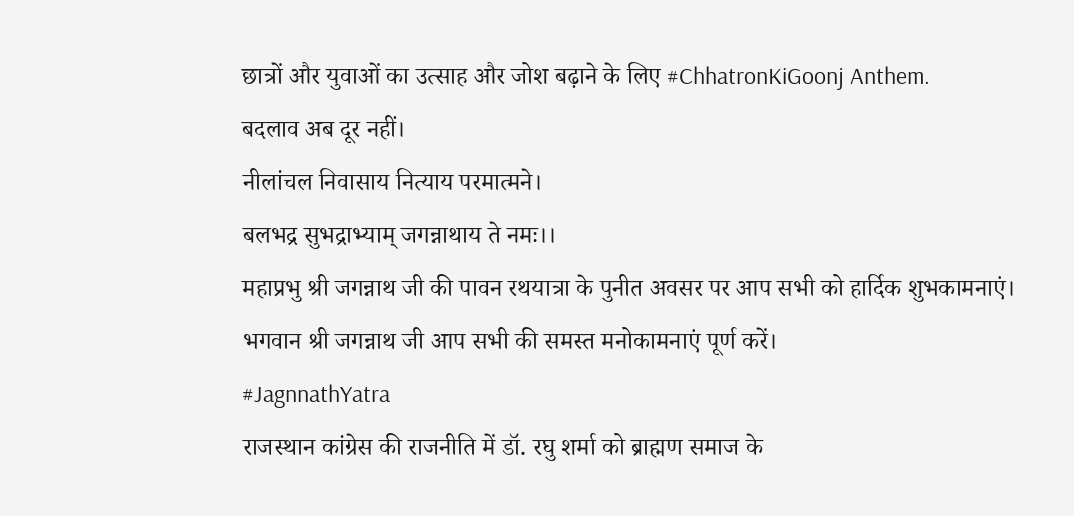छात्रों और युवाओं का उत्साह और जोश बढ़ाने के लिए #ChhatronKiGoonj Anthem.
बदलाव अब दूर नहीं।
नीलांचल निवासाय नित्याय परमात्मने।
बलभद्र सुभद्राभ्याम् जगन्नाथाय ते नमः।।
महाप्रभु श्री जगन्नाथ जी की पावन रथयात्रा के पुनीत अवसर पर आप सभी को हार्दिक शुभकामनाएं।
भगवान श्री जगन्नाथ जी आप सभी की समस्त मनोकामनाएं पूर्ण करें।
#JagnnathYatra
राजस्थान कांग्रेस की राजनीति में डॉ. रघु शर्मा को ब्राह्मण समाज के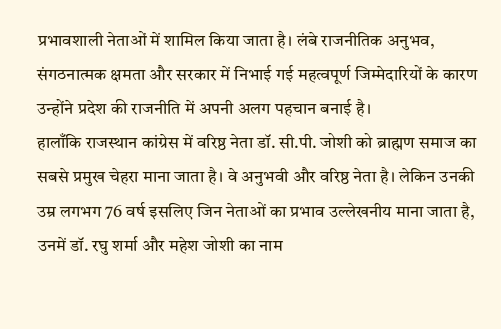प्रभावशाली नेताओं में शामिल किया जाता है। लंबे राजनीतिक अनुभव, संगठनात्मक क्षमता और सरकार में निभाई गई महत्वपूर्ण जिम्मेदारियों के कारण उन्होंने प्रदेश की राजनीति में अपनी अलग पहचान बनाई है।
हालाँकि राजस्थान कांग्रेस में वरिष्ठ नेता डॉ. सी.पी. जोशी को ब्राह्मण समाज का सबसे प्रमुख चेहरा माना जाता है। वे अनुभवी और वरिष्ठ नेता है। लेकिन उनकी उम्र लगभग 76 वर्ष इसलिए जिन नेताओं का प्रभाव उल्लेखनीय माना जाता है, उनमें डॉ. रघु शर्मा और महेश जोशी का नाम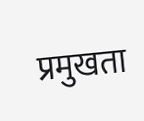प्रमुखता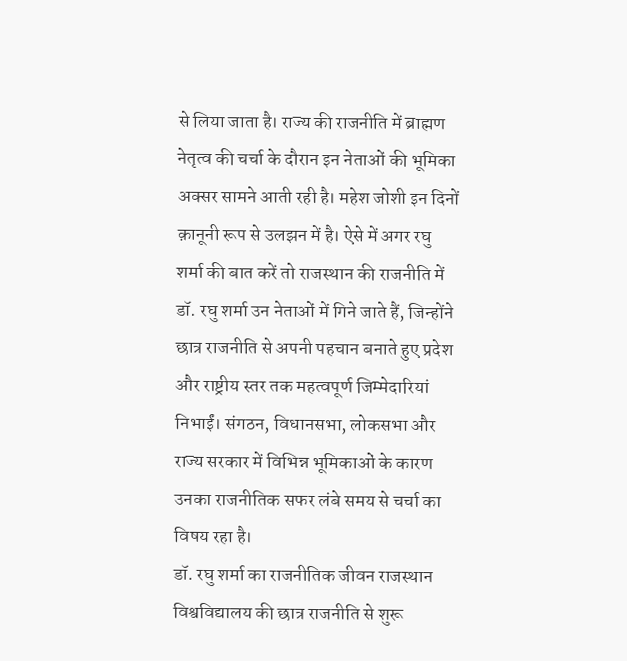से लिया जाता है। राज्य की राजनीति में ब्राह्मण नेतृत्व की चर्चा के दौरान इन नेताओं की भूमिका अक्सर सामने आती रही है। महेश जोशी इन दिनों क़ानूनी रूप से उलझन में है। ऐसे में अगर रघु शर्मा की बात करें तो राजस्थान की राजनीति में डॉ. रघु शर्मा उन नेताओं में गिने जाते हैं, जिन्होंने छात्र राजनीति से अपनी पहचान बनाते हुए प्रदेश और राष्ट्रीय स्तर तक महत्वपूर्ण जिम्मेदारियां निभाईं। संगठन, विधानसभा, लोकसभा और राज्य सरकार में विभिन्न भूमिकाओं के कारण उनका राजनीतिक सफर लंबे समय से चर्चा का विषय रहा है।
डॉ. रघु शर्मा का राजनीतिक जीवन राजस्थान विश्वविद्यालय की छात्र राजनीति से शुरू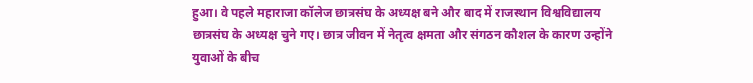हुआ। वे पहले महाराजा कॉलेज छात्रसंघ के अध्यक्ष बने और बाद में राजस्थान विश्वविद्यालय छात्रसंघ के अध्यक्ष चुने गए। छात्र जीवन में नेतृत्व क्षमता और संगठन कौशल के कारण उन्होंने युवाओं के बीच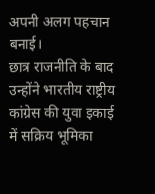अपनी अलग पहचान बनाई।
छात्र राजनीति के बाद उन्होंने भारतीय राष्ट्रीय कांग्रेस की युवा इकाई में सक्रिय भूमिका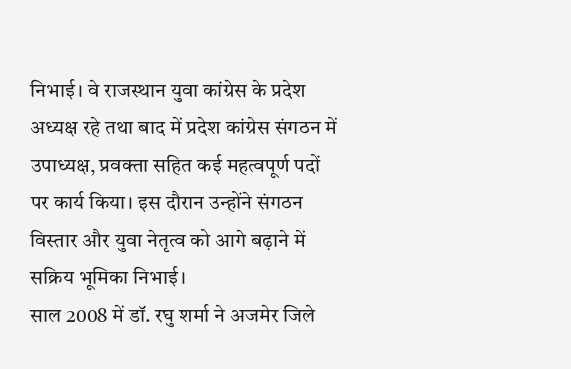निभाई। वे राजस्थान युवा कांग्रेस के प्रदेश अध्यक्ष रहे तथा बाद में प्रदेश कांग्रेस संगठन में उपाध्यक्ष, प्रवक्ता सहित कई महत्वपूर्ण पदों पर कार्य किया। इस दौरान उन्होंने संगठन विस्तार और युवा नेतृत्व को आगे बढ़ाने में सक्रिय भूमिका निभाई।
साल 2008 में डॉ. रघु शर्मा ने अजमेर जिले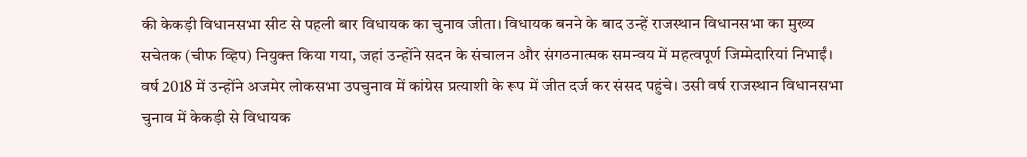की केकड़ी विधानसभा सीट से पहली बार विधायक का चुनाव जीता। विधायक बनने के बाद उन्हें राजस्थान विधानसभा का मुख्य सचेतक (चीफ व्हिप) नियुक्त किया गया, जहां उन्होंने सदन के संचालन और संगठनात्मक समन्वय में महत्वपूर्ण जिम्मेदारियां निभाईं।
वर्ष 2018 में उन्होंने अजमेर लोकसभा उपचुनाव में कांग्रेस प्रत्याशी के रूप में जीत दर्ज कर संसद पहुंचे। उसी वर्ष राजस्थान विधानसभा चुनाव में केकड़ी से विधायक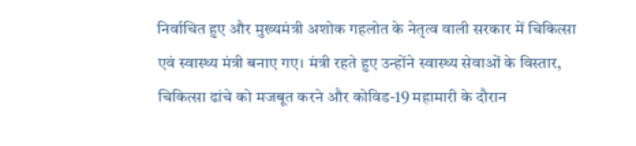निर्वाचित हुए और मुख्यमंत्री अशोक गहलोत के नेतृत्व वाली सरकार में चिकित्सा एवं स्वास्थ्य मंत्री बनाए गए। मंत्री रहते हुए उन्होंने स्वास्थ्य सेवाओं के विस्तार, चिकित्सा ढांचे को मजबूत करने और कोविड-19 महामारी के दौरान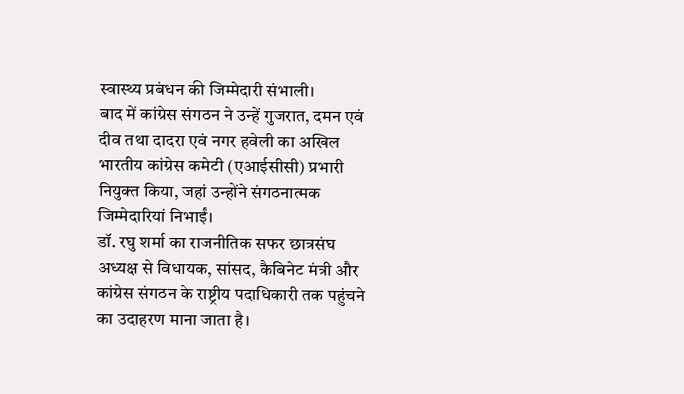स्वास्थ्य प्रबंधन की जिम्मेदारी संभाली।
बाद में कांग्रेस संगठन ने उन्हें गुजरात, दमन एवं दीव तथा दादरा एवं नगर हवेली का अखिल भारतीय कांग्रेस कमेटी (एआईसीसी) प्रभारी नियुक्त किया, जहां उन्होंने संगठनात्मक जिम्मेदारियां निभाईं।
डॉ. रघु शर्मा का राजनीतिक सफर छात्रसंघ अध्यक्ष से विधायक, सांसद, कैबिनेट मंत्री और कांग्रेस संगठन के राष्ट्रीय पदाधिकारी तक पहुंचने का उदाहरण माना जाता है।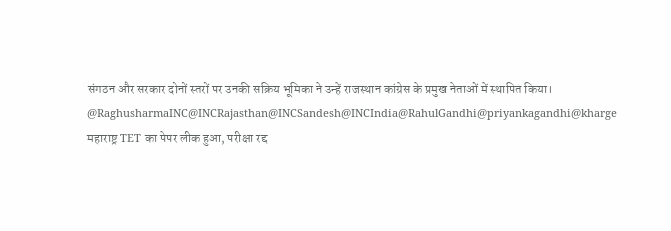संगठन और सरकार दोनों स्तरों पर उनकी सक्रिय भूमिका ने उन्हें राजस्थान कांग्रेस के प्रमुख नेताओं में स्थापित किया। @RaghusharmaINC@INCRajasthan@INCSandesh@INCIndia@RahulGandhi@priyankagandhi@kharge
महाराष्ट्र TET का पेपर लीक हुआ, परीक्षा रद्द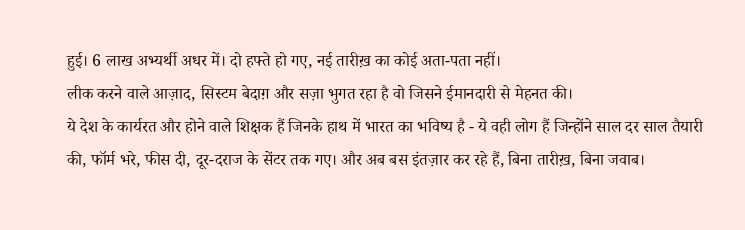हुई। 6 लाख अभ्यर्थी अधर में। दो हफ्ते हो गए, नई तारीख़ का कोई अता-पता नहीं।
लीक करने वाले आज़ाद, सिस्टम बेदाग़ और सज़ा भुगत रहा है वो जिसने ईमानदारी से मेहनत की।
ये देश के कार्यरत और होने वाले शिक्षक हैं जिनके हाथ में भारत का भविष्य है - ये वही लोग हैं जिन्होंने साल दर साल तैयारी की, फॉर्म भरे, फीस दी, दूर-दराज के सेंटर तक गए। और अब बस इंतज़ार कर रहे हैं, बिना तारीख़, बिना जवाब।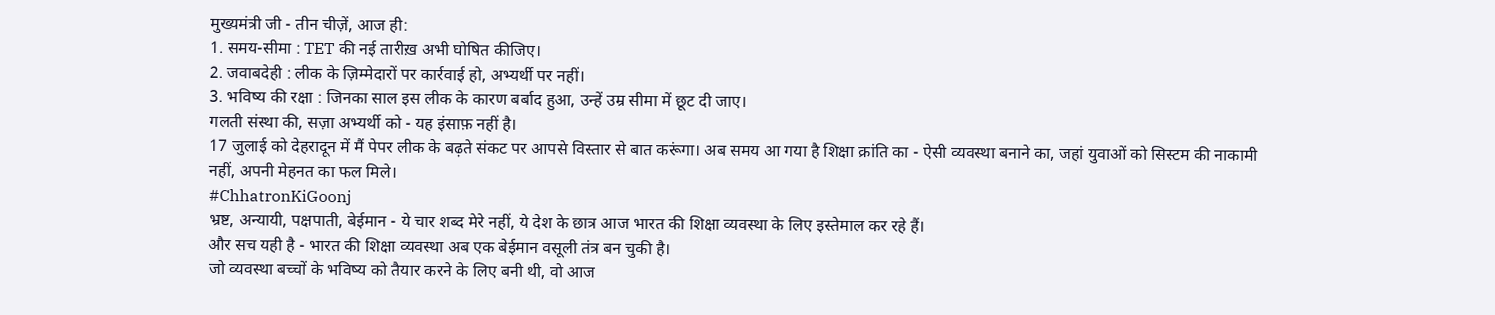मुख्यमंत्री जी - तीन चीज़ें, आज ही:
1. समय-सीमा : TET की नई तारीख़ अभी घोषित कीजिए।
2. जवाबदेही : लीक के ज़िम्मेदारों पर कार्रवाई हो, अभ्यर्थी पर नहीं।
3. भविष्य की रक्षा : जिनका साल इस लीक के कारण बर्बाद हुआ, उन्हें उम्र सीमा में छूट दी जाए।
गलती संस्था की, सज़ा अभ्यर्थी को - यह इंसाफ़ नहीं है।
17 जुलाई को देहरादून में मैं पेपर लीक के बढ़ते संकट पर आपसे विस्तार से बात करूंगा। अब समय आ गया है शिक्षा क्रांति का - ऐसी व्यवस्था बनाने का, जहां युवाओं को सिस्टम की नाकामी नहीं, अपनी मेहनत का फल मिले।
#ChhatronKiGoonj
भ्रष्ट, अन्यायी, पक्षपाती, बेईमान - ये चार शब्द मेरे नहीं, ये देश के छात्र आज भारत की शिक्षा व्यवस्था के लिए इस्तेमाल कर रहे हैं।
और सच यही है - भारत की शिक्षा व्यवस्था अब एक बेईमान वसूली तंत्र बन चुकी है।
जो व्यवस्था बच्चों के भविष्य को तैयार करने के लिए बनी थी, वो आज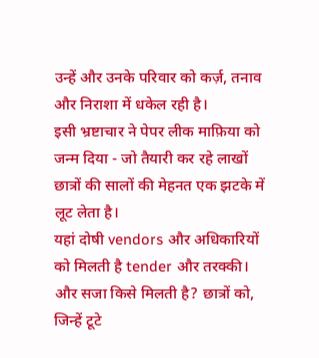उन्हें और उनके परिवार को कर्ज़, तनाव और निराशा में धकेल रही है।
इसी भ्रष्टाचार ने पेपर लीक माफ़िया को जन्म दिया - जो तैयारी कर रहे लाखों छात्रों की सालों की मेहनत एक झटके में लूट लेता है।
यहां दोषी vendors और अधिकारियों को मिलती है tender और तरक्की। और सजा किसे मिलती है? छात्रों को, जिन्हें टूटे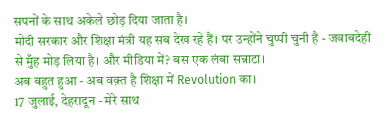सपनों के साथ अकेले छोड़ दिया जाता है।
मोदी सरकार और शिक्षा मंत्री यह सब देख रहे हैं। पर उन्होंने चुप्पी चुनी है - जवाबदेही से मुँह मोड़ लिया है। और मीडिया में? बस एक लंबा सन्नाटा।
अब बहुत हुआ - अब वक़्त है शिक्षा में Revolution का।
17 जुलाई, देहरादून - मेरे साथ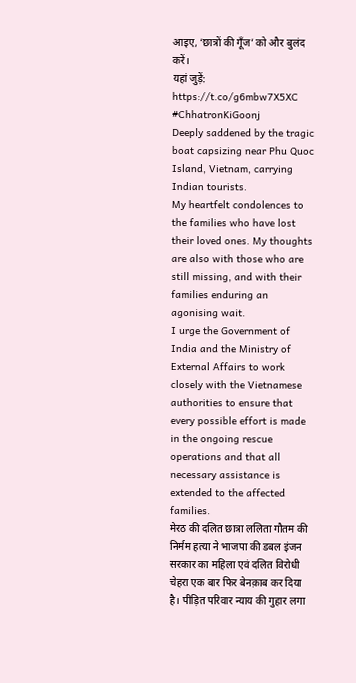आइए, ‘छात्रों की गूँज’ को और बुलंद करें।
यहां जुड़ें: https://t.co/g6mbw7X5XC
#ChhatronKiGoonj
Deeply saddened by the tragic boat capsizing near Phu Quoc Island, Vietnam, carrying Indian tourists.
My heartfelt condolences to the families who have lost their loved ones. My thoughts are also with those who are still missing, and with their families enduring an agonising wait.
I urge the Government of India and the Ministry of External Affairs to work closely with the Vietnamese authorities to ensure that every possible effort is made in the ongoing rescue operations and that all necessary assistance is extended to the affected families.
मेरठ की दलित छात्रा ललिता गौतम की निर्मम हत्या ने भाजपा की डबल इंजन सरकार का महिला एवं दलित विरोधी चेहरा एक बार फिर बेनक़ाब कर दिया है। पीड़ित परिवार न्याय की गुहार लगा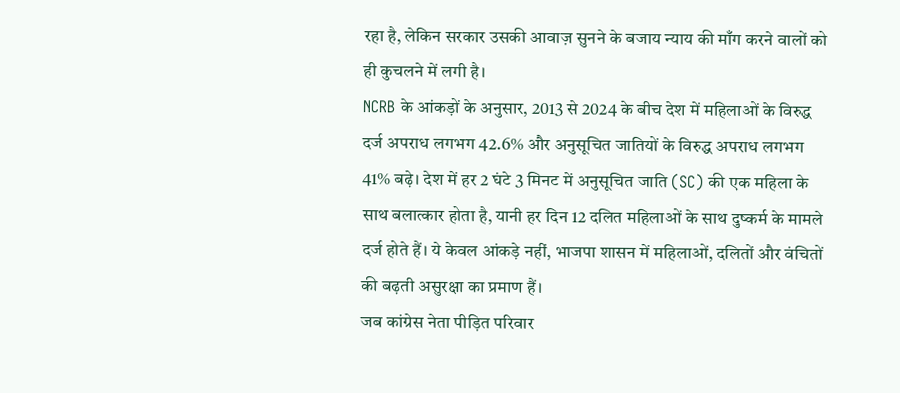रहा है, लेकिन सरकार उसकी आवाज़ सुनने के बजाय न्याय की माँग करने वालों को ही कुचलने में लगी है।
NCRB के आंकड़ों के अनुसार, 2013 से 2024 के बीच देश में महिलाओं के विरुद्ध दर्ज अपराध लगभग 42.6% और अनुसूचित जातियों के विरुद्ध अपराध लगभग 41% बढ़े। देश में हर 2 घंटे 3 मिनट में अनुसूचित जाति (SC) की एक महिला के साथ बलात्कार होता है, यानी हर दिन 12 दलित महिलाओं के साथ दुष्कर्म के मामले दर्ज होते हैं। ये केवल आंकड़े नहीं, भाजपा शासन में महिलाओं, दलितों और वंचितों की बढ़ती असुरक्षा का प्रमाण हैं।
जब कांग्रेस नेता पीड़ित परिवार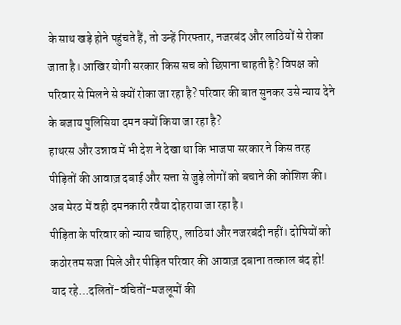के साथ खड़े होने पहुंचते हैं, तो उन्हें गिरफ्तार, नजरबंद और लाठियों से रोका जाता है। आखिर योगी सरकार किस सच को छिपाना चाहती है? विपक्ष को परिवार से मिलने से क्यों रोका जा रहा है? परिवार की बात सुनकर उसे न्याय देने के बजाय पुलिसिया दमन क्यों किया जा रहा है?
हाथरस और उन्नाव में भी देश ने देखा था कि भाजपा सरकार ने किस तरह पीड़ितों की आवाज़ दबाई और सत्ता से जुड़े लोगों को बचाने की कोशिश की। अब मेरठ में वही दमनकारी रवैया दोहराया जा रहा है।
पीड़िता के परिवार को न्याय चाहिए, लाठियां और नजरबंदी नहीं। दोषियों को कठोरतम सजा मिले और पीड़ित परिवार की आवाज़ दबाना तत्काल बंद हो!
याद रहे…दलितों-वंचितों-मजलूमों की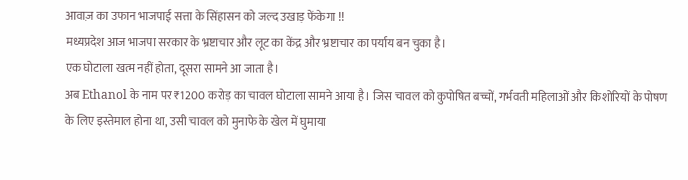आवाज़ का उफान भाजपाई सत्ता के सिंहासन को जल्द उखाड़ फेंकेगा !!
मध्यप्रदेश आज भाजपा सरकार के भ्रष्टाचार और लूट का केंद्र और भ्रष्टाचार का पर्याय बन चुका है।
एक घोटाला खत्म नहीं होता, दूसरा सामने आ जाता है।
अब Ethanol के नाम पर ₹1200 करोड़ का चावल घोटाला सामने आया है। जिस चावल को कुपोषित बच्चों, गर्भवती महिलाओं और किशोरियों के पोषण के लिए इस्तेमाल होना था, उसी चावल को मुनाफे के खेल में घुमाया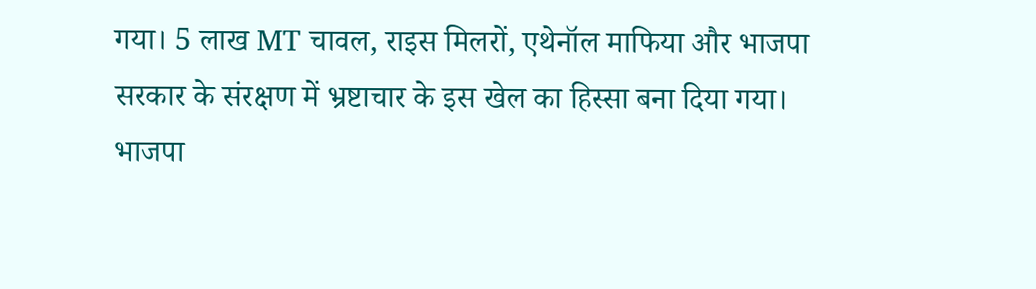गया। 5 लाख MT चावल, राइस मिलरों, एथेनॉल माफिया और भाजपा सरकार के संरक्षण में भ्रष्टाचार के इस खेल का हिस्सा बना दिया गया। भाजपा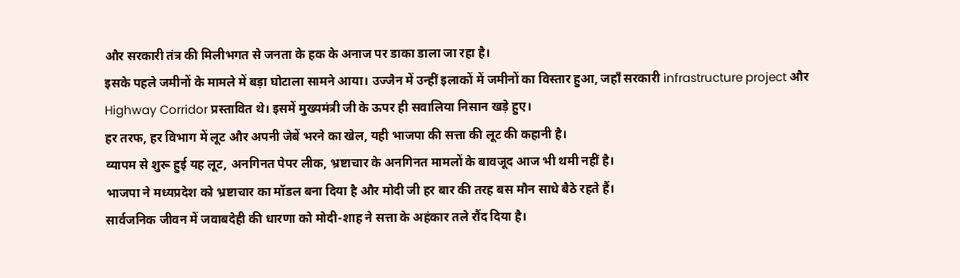और सरकारी तंत्र की मिलीभगत से जनता के हक के अनाज पर डाका डाला जा रहा है।
इसके पहले जमीनों के मामले में बड़ा घोटाला सामने आया। उज्जैन में उन्हीं इलाकों में जमीनों का विस्तार हुआ, जहाँ सरकारी infrastructure project और Highway Corridor प्रस्तावित थे। इसमें मुख्यमंत्री जी के ऊपर ही सवालिया निसान खड़े हुए।
हर तरफ, हर विभाग में लूट और अपनी जेबें भरने का खेल, यही भाजपा की सत्ता की लूट की कहानी है।
व्यापम से शुरू हुई यह लूट, अनगिनत पेपर लीक, भ्रष्टाचार के अनगिनत मामलों के बावजूद आज भी थमी नहीं है।
भाजपा ने मध्यप्रदेश को भ्रष्टाचार का मॉडल बना दिया है और मोदी जी हर बार की तरह बस मौन साधे बैठे रहते हैं।
सार्वजनिक जीवन में जवाबदेही की धारणा को मोदी-शाह ने सत्ता के अहंकार तले रौंद दिया है।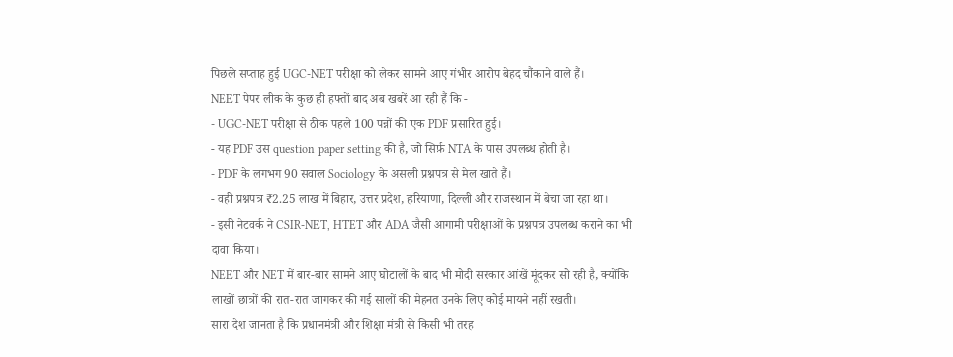पिछले सप्ताह हुई UGC-NET परीक्षा को लेकर सामने आए गंभीर आरोप बेहद चौंकाने वाले हैं।
NEET पेपर लीक के कुछ ही हफ्तों बाद अब खबरें आ रही हैं कि -
- UGC-NET परीक्षा से ठीक पहले 100 पन्नों की एक PDF प्रसारित हुई।
- यह PDF उस question paper setting की है, जो सिर्फ़ NTA के पास उपलब्ध होती है।
- PDF के लगभग 90 सवाल Sociology के असली प्रश्नपत्र से मेल खाते हैं।
- वही प्रश्नपत्र ₹2.25 लाख में बिहार, उत्तर प्रदेश, हरियाणा, दिल्ली और राजस्थान में बेचा जा रहा था।
- इसी नेटवर्क ने CSIR-NET, HTET और ADA जैसी आगामी परीक्षाओं के प्रश्नपत्र उपलब्ध कराने का भी दावा किया।
NEET और NET में बार-बार सामने आए घोटालों के बाद भी मोदी सरकार आंखें मूंदकर सो रही है, क्योंकि लाखों छात्रों की रात-रात जागकर की गई सालों की मेहनत उनके लिए कोई मायने नहीं रखती।
सारा देश जानता है कि प्रधानमंत्री और शिक्षा मंत्री से किसी भी तरह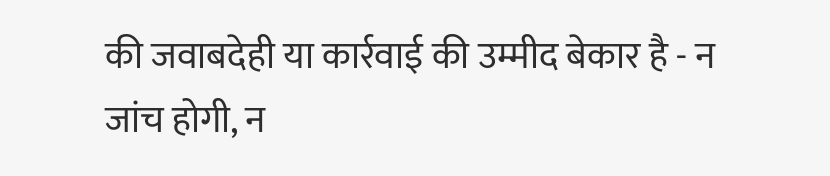की जवाबदेही या कार्रवाई की उम्मीद बेकार है - न जांच होगी, न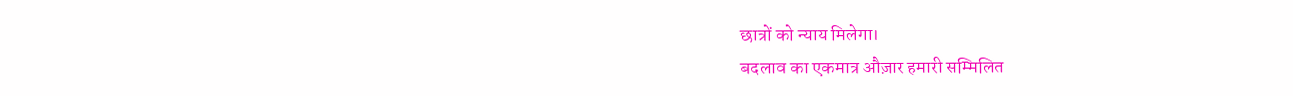छात्रों को न्याय मिलेगा।
बदलाव का एकमात्र औज़ार हमारी सम्मिलित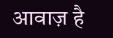आवाज़ है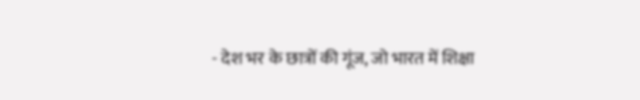- देश भर के छात्रों की गूंज, जो भारत में शिक्षा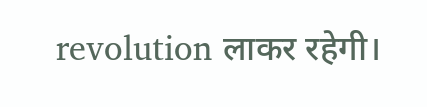revolution लाकर रहेगी।